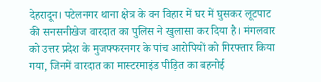देहरादून। पटेलनगर थाना क्षेत्र के वन विहार में घर में घुसकर लूटपाट की सनसनीखेज वारदात का पुलिस ने खुलासा कर दिया है। मंगलवार को उत्तर प्रदेश के मुजफ्फरनगर के पांच आरोपियों को गिरफ्तार किया गया, जिनमें वारदात का मास्टरमाइंड पीड़ित का बहनोई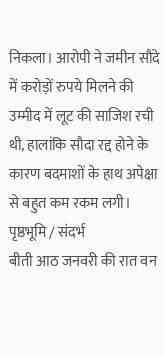निकला। आरोपी ने जमीन सौदे में करोड़ों रुपये मिलने की उम्मीद में लूट की साजिश रची थी, हालांकि सौदा रद्द होने के कारण बदमाशों के हाथ अपेक्षा से बहुत कम रकम लगी।
पृष्ठभूमि / संदर्भ
बीती आठ जनवरी की रात वन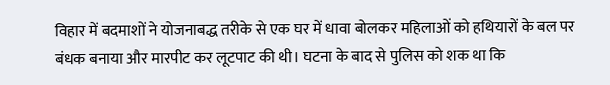विहार में बदमाशों ने योजनाबद्ध तरीके से एक घर में धावा बोलकर महिलाओं को हथियारों के बल पर बंधक बनाया और मारपीट कर लूटपाट की थी। घटना के बाद से पुलिस को शक था कि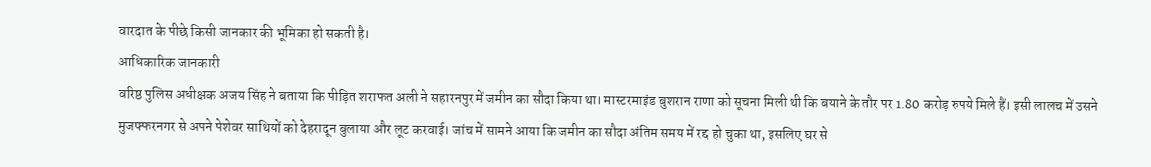वारदात के पीछे किसी जानकार की भूमिका हो सकती है।
आधिकारिक जानकारी
वरिष्ठ पुलिस अधीक्षक अजय सिंह ने बताया कि पीड़ित शराफत अली ने सहारनपुर में जमीन का सौदा किया था। मास्टरमाइंड बुशरान राणा को सूचना मिली थी कि बयाने के तौर पर 1.80 करोड़ रुपये मिले हैं। इसी लालच में उसने मुजफ्फरनगर से अपने पेशेवर साथियों को देहरादून बुलाया और लूट करवाई। जांच में सामने आया कि जमीन का सौदा अंतिम समय में रद्द हो चुका था, इसलिए घर से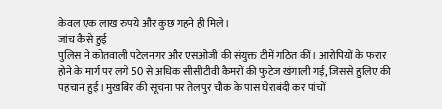केवल एक लाख रुपये और कुछ गहने ही मिले।
जांच कैसे हुई
पुलिस ने कोतवाली पटेलनगर और एसओजी की संयुक्त टीमें गठित कीं। आरोपियों के फरार होने के मार्ग पर लगे 50 से अधिक सीसीटीवी कैमरों की फुटेज खंगाली गई, जिससे हुलिए की पहचान हुई। मुखबिर की सूचना पर तेलपुर चौक के पास घेराबंदी कर पांचों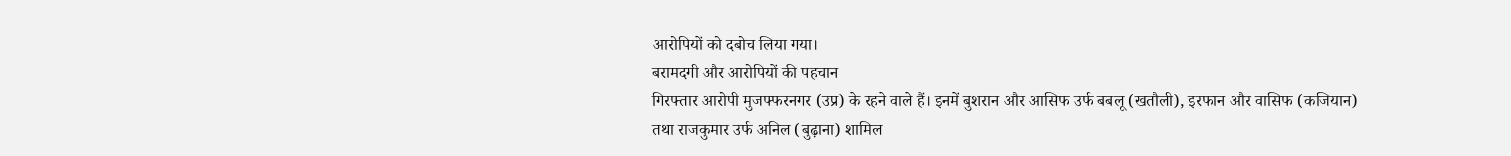आरोपियों को दबोच लिया गया।
बरामदगी और आरोपियों की पहचान
गिरफ्तार आरोपी मुजफ्फरनगर (उप्र) के रहने वाले हैं। इनमें बुशरान और आसिफ उर्फ बबलू (खतौली), इरफान और वासिफ (कजियान) तथा राजकुमार उर्फ अनिल (बुढ़ाना) शामिल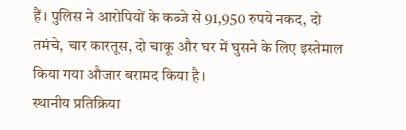हैं। पुलिस ने आरोपियों के कब्जे से 91,950 रुपये नकद, दो तमंचे, चार कारतूस, दो चाकू और घर में घुसने के लिए इस्तेमाल किया गया औजार बरामद किया है।
स्थानीय प्रतिक्रिया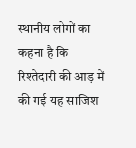स्थानीय लोगों का कहना है कि रिश्तेदारी की आड़ में की गई यह साजिश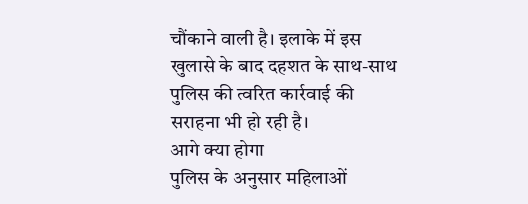चौंकाने वाली है। इलाके में इस खुलासे के बाद दहशत के साथ-साथ पुलिस की त्वरित कार्रवाई की सराहना भी हो रही है।
आगे क्या होगा
पुलिस के अनुसार महिलाओं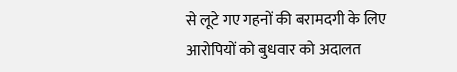से लूटे गए गहनों की बरामदगी के लिए आरोपियों को बुधवार को अदालत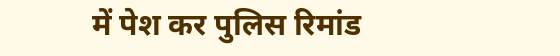में पेश कर पुलिस रिमांड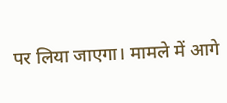पर लिया जाएगा। मामले में आगे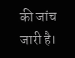की जांच जारी है।